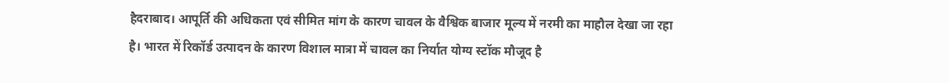हैदराबाद। आपूर्ति की अधिकता एवं सीमित मांग के कारण चावल के वैश्विक बाजार मूल्य में नरमी का माहौल देखा जा रहा है। भारत में रिकॉर्ड उत्पादन के कारण विशाल मात्रा में चावल का निर्यात योग्य स्टॉक मौजूद है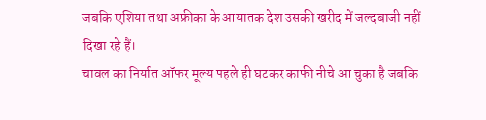जबकि एशिया तथा अफ्रीका के आयातक देश उसकी खरीद में जल्दबाजी नहीं दिखा रहे हैं।
चावल का निर्यात ऑफर मूल्य पहले ही घटकर काफी नीचे आ चुका है जबकि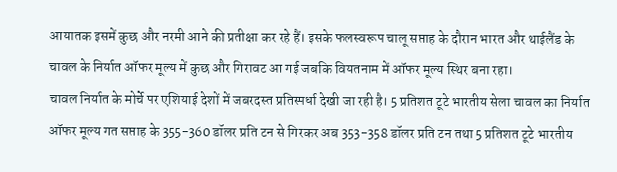आयातक इसमें कुछ और नरमी आने की प्रतीक्षा कर रहे हैं। इसके फलस्वरूप चालू सप्ताह के दौरान भारत और थाईलैंड के चावल के निर्यात ऑफर मूल्य में कुछ और गिरावट आ गई जबकि वियतनाम में ऑफर मूल्य स्थिर बना रहा।
चावल निर्यात के मोर्चे पर एशियाई देशों में जबरदस्त प्रतिस्पर्धा देखी जा रही है। 5 प्रतिशत टूटे भारतीय सेला चावल का निर्यात ऑफर मूल्य गत सप्ताह के 355-360 डॉलर प्रति टन से गिरकर अब 353-358 डॉलर प्रति टन तथा 5 प्रतिशत टूटे भारतीय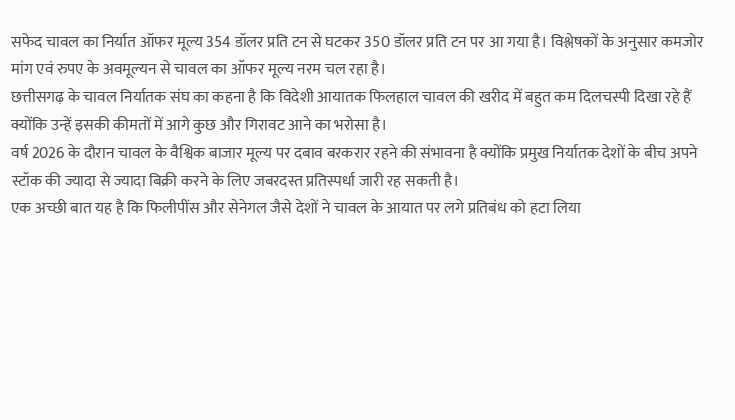सफेद चावल का निर्यात ऑफर मूल्य 354 डॉलर प्रति टन से घटकर 350 डॉलर प्रति टन पर आ गया है। विश्लेषकों के अनुसार कमजोर मांग एवं रुपए के अवमूल्यन से चावल का ऑफर मूल्य नरम चल रहा है।
छत्तीसगढ़ के चावल निर्यातक संघ का कहना है कि विदेशी आयातक फिलहाल चावल की खरीद में बहुत कम दिलचस्पी दिखा रहे हैं क्योंकि उन्हें इसकी कीमतों में आगे कुछ और गिरावट आने का भरोसा है।
वर्ष 2026 के दौरान चावल के वैश्विक बाजार मूल्य पर दबाव बरकरार रहने की संभावना है क्योंकि प्रमुख निर्यातक देशों के बीच अपने स्टॉक की ज्यादा से ज्यादा बिक्री करने के लिए जबरदस्त प्रतिस्पर्धा जारी रह सकती है।
एक अच्छी बात यह है कि फिलीपींस और सेनेगल जैसे देशों ने चावल के आयात पर लगे प्रतिबंध को हटा लिया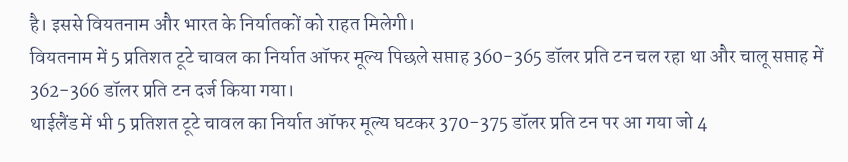है। इससे वियतनाम और भारत के निर्यातकों को राहत मिलेगी।
वियतनाम में 5 प्रतिशत टूटे चावल का निर्यात ऑफर मूल्य पिछले सप्ताह 360-365 डॉलर प्रति टन चल रहा था और चालू सप्ताह में 362-366 डॉलर प्रति टन दर्ज किया गया।
थाईलैंड में भी 5 प्रतिशत टूटे चावल का निर्यात ऑफर मूल्य घटकर 370-375 डॉलर प्रति टन पर आ गया जो 4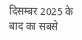दिसम्बर 2025 के बाद का सबसे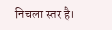निचला स्तर है।